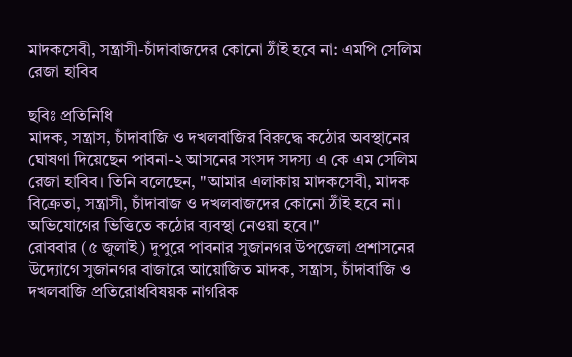মাদকসেবী, সন্ত্রাসী-চাঁদাবাজদের কোনো ঠাঁই হবে না: এমপি সেলিম রেজা হাবিব

ছবিঃ প্রতিনিধি
মাদক, সন্ত্রাস, চাঁদাবাজি ও দখলবাজির বিরুদ্ধে কঠোর অবস্থানের ঘোষণা দিয়েছেন পাবনা-২ আসনের সংসদ সদস্য এ কে এম সেলিম রেজা হাবিব। তিনি বলেছেন, "আমার এলাকায় মাদকসেবী, মাদক বিক্রেতা, সন্ত্রাসী, চাঁদাবাজ ও দখলবাজদের কোনো ঠাঁই হবে না। অভিযোগের ভিত্তিতে কঠোর ব্যবস্থা নেওয়া হবে।"
রোববার (৫ জুলাই) দুপুরে পাবনার সুজানগর উপজেলা প্রশাসনের উদ্যোগে সুজানগর বাজারে আয়োজিত মাদক, সন্ত্রাস, চাঁদাবাজি ও দখলবাজি প্রতিরোধবিষয়ক নাগরিক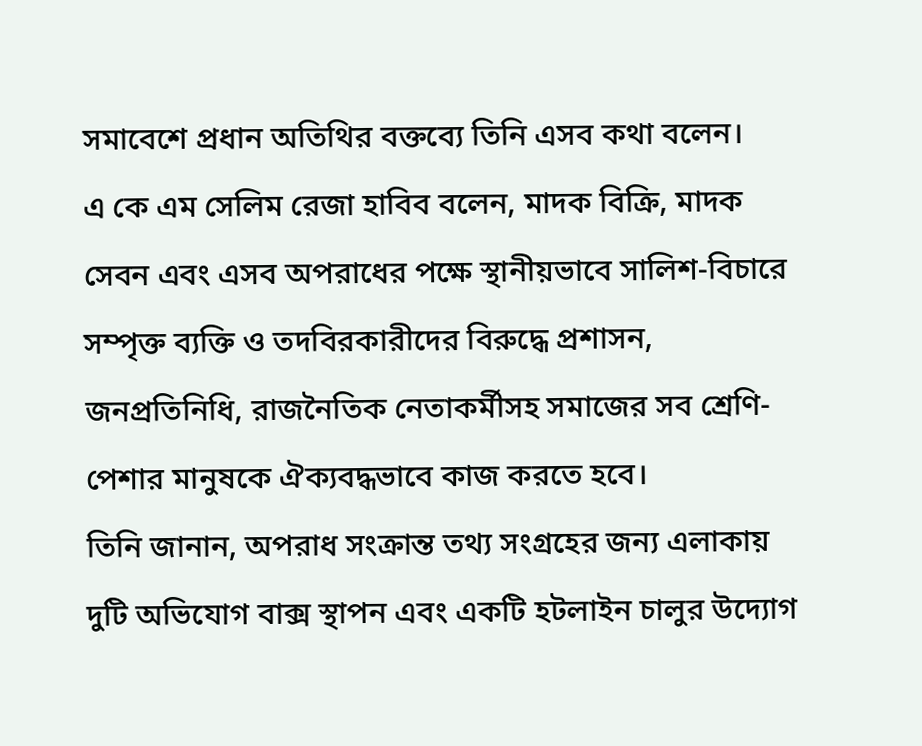সমাবেশে প্রধান অতিথির বক্তব্যে তিনি এসব কথা বলেন।
এ কে এম সেলিম রেজা হাবিব বলেন, মাদক বিক্রি, মাদক সেবন এবং এসব অপরাধের পক্ষে স্থানীয়ভাবে সালিশ-বিচারে সম্পৃক্ত ব্যক্তি ও তদবিরকারীদের বিরুদ্ধে প্রশাসন, জনপ্রতিনিধি, রাজনৈতিক নেতাকর্মীসহ সমাজের সব শ্রেণি-পেশার মানুষকে ঐক্যবদ্ধভাবে কাজ করতে হবে।
তিনি জানান, অপরাধ সংক্রান্ত তথ্য সংগ্রহের জন্য এলাকায় দুটি অভিযোগ বাক্স স্থাপন এবং একটি হটলাইন চালুর উদ্যোগ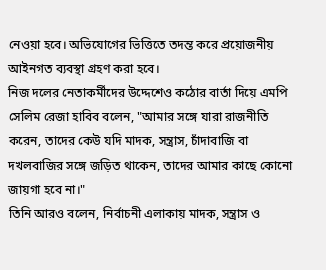নেওয়া হবে। অভিযোগের ভিত্তিতে তদন্ত করে প্রয়োজনীয় আইনগত ব্যবস্থা গ্রহণ করা হবে।
নিজ দলের নেতাকর্মীদের উদ্দেশেও কঠোর বার্তা দিয়ে এমপি সেলিম রেজা হাবিব বলেন, "আমার সঙ্গে যারা রাজনীতি করেন, তাদের কেউ যদি মাদক, সন্ত্রাস, চাঁদাবাজি বা দখলবাজির সঙ্গে জড়িত থাকেন, তাদের আমার কাছে কোনো জায়গা হবে না।"
তিনি আরও বলেন, নির্বাচনী এলাকায় মাদক, সন্ত্রাস ও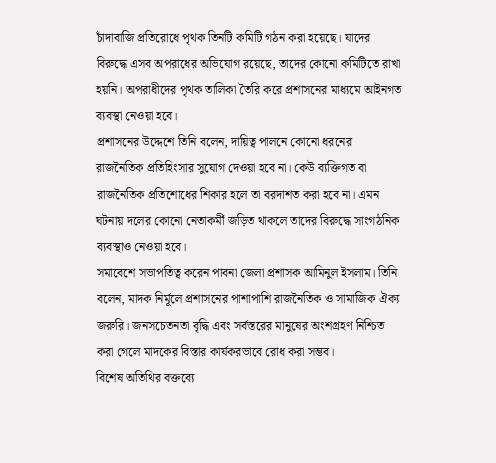চাঁদাবাজি প্রতিরোধে পৃথক তিনটি কমিটি গঠন করা হয়েছে। যাদের বিরুদ্ধে এসব অপরাধের অভিযোগ রয়েছে, তাদের কোনো কমিটিতে রাখা হয়নি। অপরাধীদের পৃথক তালিকা তৈরি করে প্রশাসনের মাধ্যমে আইনগত ব্যবস্থা নেওয়া হবে।
প্রশাসনের উদ্দেশে তিনি বলেন, দায়িত্ব পালনে কোনো ধরনের রাজনৈতিক প্রতিহিংসার সুযোগ দেওয়া হবে না। কেউ ব্যক্তিগত বা রাজনৈতিক প্রতিশোধের শিকার হলে তা বরদাশত করা হবে না। এমন ঘটনায় দলের কোনো নেতাকর্মী জড়িত থাকলে তাদের বিরুদ্ধে সাংগঠনিক ব্যবস্থাও নেওয়া হবে।
সমাবেশে সভাপতিত্ব করেন পাবনা জেলা প্রশাসক আমিনুল ইসলাম। তিনি বলেন, মাদক নির্মূলে প্রশাসনের পাশাপাশি রাজনৈতিক ও সামাজিক ঐক্য জরুরি। জনসচেতনতা বৃদ্ধি এবং সর্বস্তরের মানুষের অংশগ্রহণ নিশ্চিত করা গেলে মাদকের বিস্তার কার্যকরভাবে রোধ করা সম্ভব।
বিশেষ অতিথির বক্তব্যে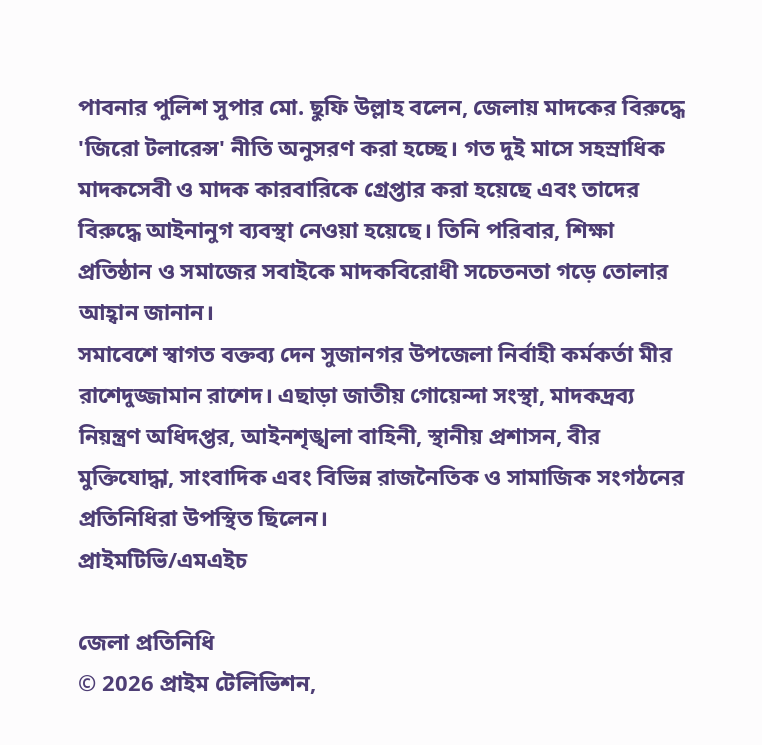পাবনার পুলিশ সুপার মো. ছুফি উল্লাহ বলেন, জেলায় মাদকের বিরুদ্ধে 'জিরো টলারেন্স' নীতি অনুসরণ করা হচ্ছে। গত দুই মাসে সহস্রাধিক মাদকসেবী ও মাদক কারবারিকে গ্রেপ্তার করা হয়েছে এবং তাদের বিরুদ্ধে আইনানুগ ব্যবস্থা নেওয়া হয়েছে। তিনি পরিবার, শিক্ষা প্রতিষ্ঠান ও সমাজের সবাইকে মাদকবিরোধী সচেতনতা গড়ে তোলার আহ্বান জানান।
সমাবেশে স্বাগত বক্তব্য দেন সুজানগর উপজেলা নির্বাহী কর্মকর্তা মীর রাশেদুজ্জামান রাশেদ। এছাড়া জাতীয় গোয়েন্দা সংস্থা, মাদকদ্রব্য নিয়ন্ত্রণ অধিদপ্তর, আইনশৃঙ্খলা বাহিনী, স্থানীয় প্রশাসন, বীর মুক্তিযোদ্ধা, সাংবাদিক এবং বিভিন্ন রাজনৈতিক ও সামাজিক সংগঠনের প্রতিনিধিরা উপস্থিত ছিলেন।
প্রাইমটিভি/এমএইচ

জেলা প্রতিনিধি
© 2026 প্রাইম টেলিভিশন,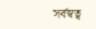সর্বস্বত্ব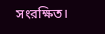সংরক্ষিত।